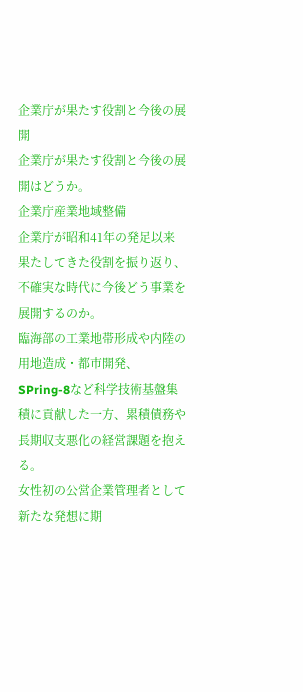企業庁が果たす役割と今後の展開
企業庁が果たす役割と今後の展開はどうか。
企業庁産業地域整備
企業庁が昭和41年の発足以来果たしてきた役割を振り返り、不確実な時代に今後どう事業を展開するのか。
臨海部の工業地帯形成や内陸の用地造成・都市開発、SPring-8など科学技術基盤集積に貢献した一方、累積債務や長期収支悪化の経営課題を抱える。
女性初の公営企業管理者として新たな発想に期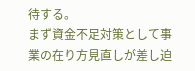待する。
まず資金不足対策として事業の在り方見直しが差し迫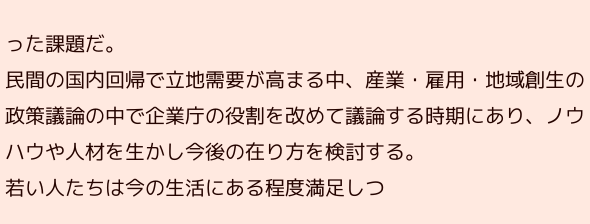った課題だ。
民間の国内回帰で立地需要が高まる中、産業・雇用・地域創生の政策議論の中で企業庁の役割を改めて議論する時期にあり、ノウハウや人材を生かし今後の在り方を検討する。
若い人たちは今の生活にある程度満足しつ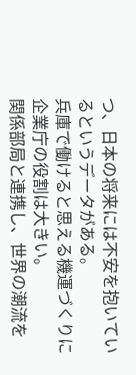つ、日本の将来には不安を抱いているというデータがある。
兵庫で働けると思える機運づくりに企業庁の役割は大きい。
関係部局と連携し、世界の潮流を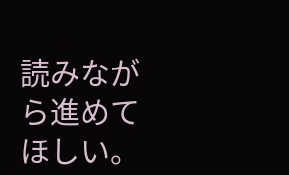読みながら進めてほしい。